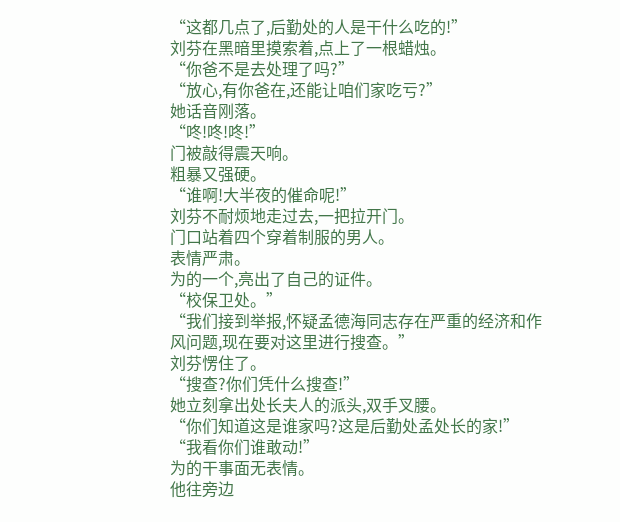“这都几点了,后勤处的人是干什么吃的!”
刘芬在黑暗里摸索着,点上了一根蜡烛。
“你爸不是去处理了吗?”
“放心,有你爸在,还能让咱们家吃亏?”
她话音刚落。
“咚!咚!咚!”
门被敲得震天响。
粗暴又强硬。
“谁啊!大半夜的催命呢!”
刘芬不耐烦地走过去,一把拉开门。
门口站着四个穿着制服的男人。
表情严肃。
为的一个,亮出了自己的证件。
“校保卫处。”
“我们接到举报,怀疑孟德海同志存在严重的经济和作风问题,现在要对这里进行搜查。”
刘芬愣住了。
“搜查?你们凭什么搜查!”
她立刻拿出处长夫人的派头,双手叉腰。
“你们知道这是谁家吗?这是后勤处孟处长的家!”
“我看你们谁敢动!”
为的干事面无表情。
他往旁边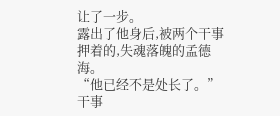让了一步。
露出了他身后,被两个干事押着的,失魂落魄的孟德海。
“他已经不是处长了。”
干事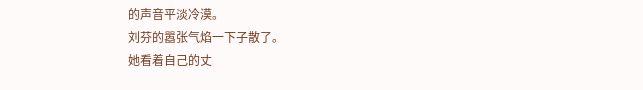的声音平淡冷漠。
刘芬的嚣张气焰一下子散了。
她看着自己的丈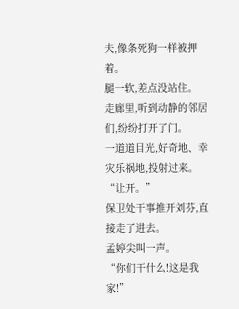夫,像条死狗一样被押着。
腿一软,差点没站住。
走廊里,听到动静的邻居们,纷纷打开了门。
一道道目光,好奇地、幸灾乐祸地,投射过来。
“让开。”
保卫处干事推开刘芬,直接走了进去。
孟婷尖叫一声。
“你们干什么!这是我家!”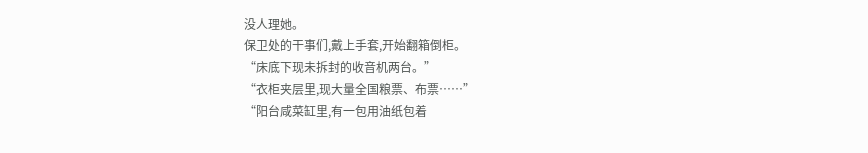没人理她。
保卫处的干事们,戴上手套,开始翻箱倒柜。
“床底下现未拆封的收音机两台。”
“衣柜夹层里,现大量全国粮票、布票……”
“阳台咸菜缸里,有一包用油纸包着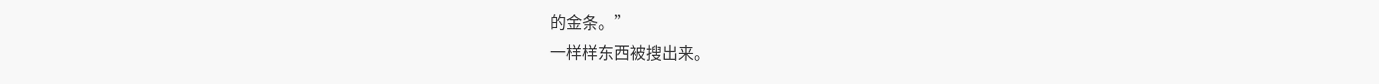的金条。”
一样样东西被搜出来。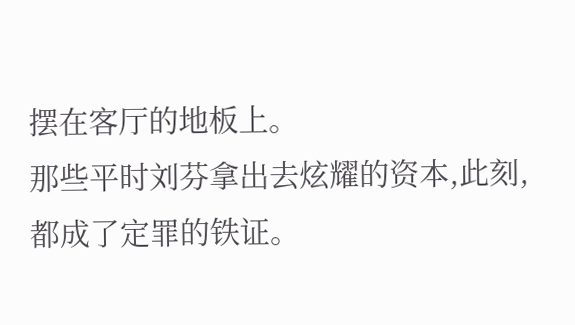摆在客厅的地板上。
那些平时刘芬拿出去炫耀的资本,此刻,都成了定罪的铁证。